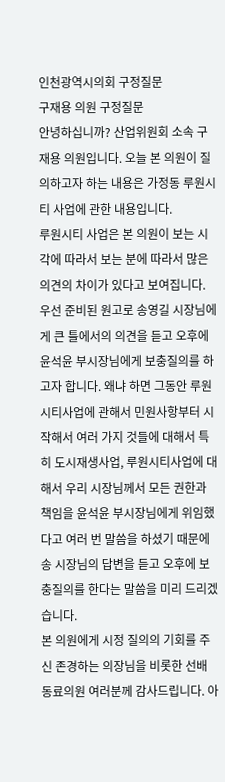인천광역시의회 구정질문
구재용 의원 구정질문
안녕하십니까? 산업위원회 소속 구재용 의원입니다. 오늘 본 의원이 질의하고자 하는 내용은 가정동 루원시티 사업에 관한 내용입니다.
루원시티 사업은 본 의원이 보는 시각에 따라서 보는 분에 따라서 많은 의견의 차이가 있다고 보여집니다. 우선 준비된 원고로 송영길 시장님에게 큰 틀에서의 의견을 듣고 오후에 윤석윤 부시장님에게 보충질의를 하고자 합니다. 왜냐 하면 그동안 루원시티사업에 관해서 민원사항부터 시작해서 여러 가지 것들에 대해서 특히 도시재생사업, 루원시티사업에 대해서 우리 시장님께서 모든 권한과 책임을 윤석윤 부시장님에게 위임했다고 여러 번 말씀을 하셨기 때문에 송 시장님의 답변을 듣고 오후에 보충질의를 한다는 말씀을 미리 드리겠습니다.
본 의원에게 시정 질의의 기회를 주신 존경하는 의장님을 비롯한 선배 동료의원 여러분께 감사드립니다. 아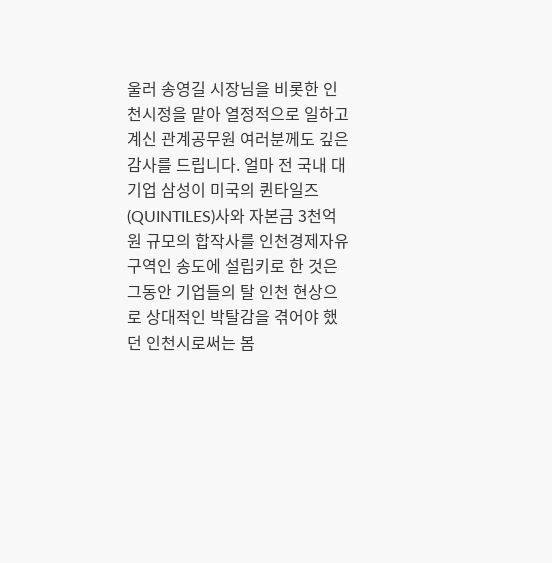울러 송영길 시장님을 비롯한 인천시정을 맡아 열정적으로 일하고 계신 관계공무원 여러분께도 깊은 감사를 드립니다. 얼마 전 국내 대기업 삼성이 미국의 퀸타일즈(QUINTILES)사와 자본금 3천억 원 규모의 합작사를 인천경제자유구역인 송도에 설립키로 한 것은 그동안 기업들의 탈 인천 현상으로 상대적인 박탈감을 겪어야 했던 인천시로써는 봄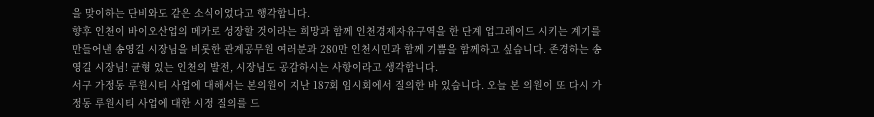을 맞이하는 단비와도 같은 소식이었다고 행각합니다.
향후 인천이 바이오산업의 메카로 성장할 것이라는 희망과 함께 인천경제자유구역을 한 단계 업그레이드 시키는 계기를 만들어낸 송영길 시장님을 비롯한 관계공무원 여러분과 280만 인천시민과 함께 기쁨을 함께하고 싶습니다. 존경하는 송영길 시장님! 균형 있는 인천의 발전, 시장님도 공감하시는 사항이라고 생각합니다.
서구 가정동 루원시티 사업에 대해서는 본의원이 지난 187회 임시회에서 질의한 바 있습니다. 오늘 본 의원이 또 다시 가정동 루원시티 사업에 대한 시정 질의를 드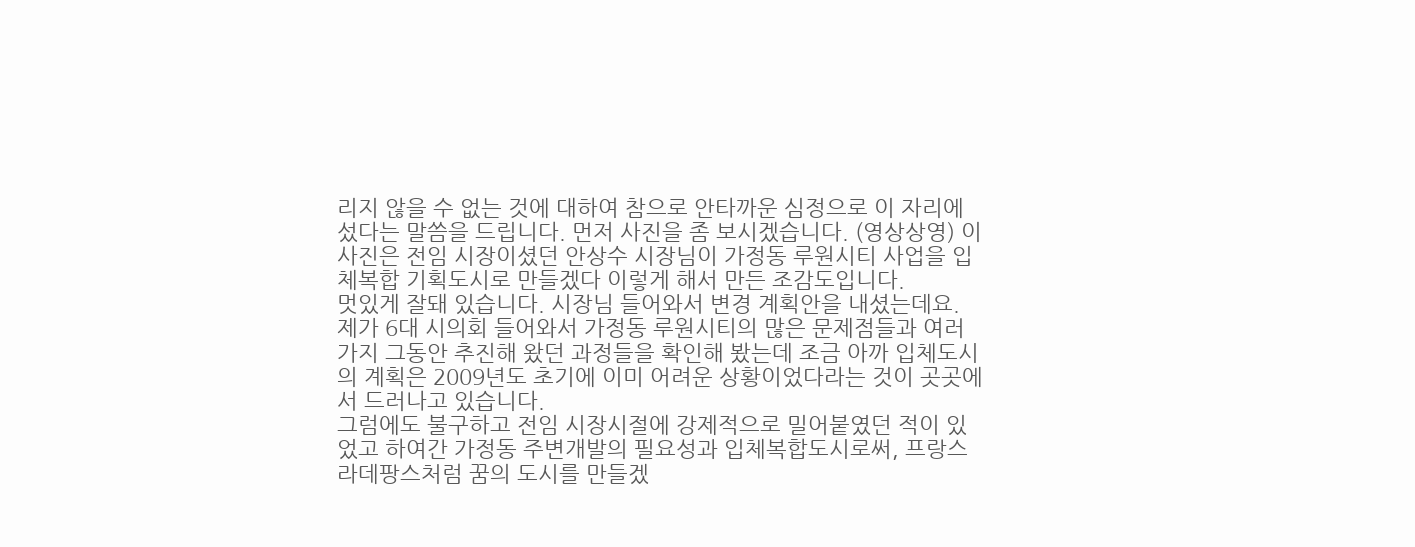리지 않을 수 없는 것에 대하여 참으로 안타까운 심정으로 이 자리에 섰다는 말씀을 드립니다. 먼저 사진을 좀 보시겠습니다. (영상상영) 이 사진은 전임 시장이셨던 안상수 시장님이 가정동 루원시티 사업을 입체복합 기획도시로 만들겠다 이렇게 해서 만든 조감도입니다.
멋있게 잘돼 있습니다. 시장님 들어와서 변경 계획안을 내셨는데요. 제가 6대 시의회 들어와서 가정동 루원시티의 많은 문제점들과 여러 가지 그동안 추진해 왔던 과정들을 확인해 봤는데 조금 아까 입체도시의 계획은 2009년도 초기에 이미 어려운 상황이었다라는 것이 곳곳에서 드러나고 있습니다.
그럼에도 불구하고 전임 시장시절에 강제적으로 밀어붙였던 적이 있었고 하여간 가정동 주변개발의 필요성과 입체복합도시로써, 프랑스 라데팡스처럼 꿈의 도시를 만들겠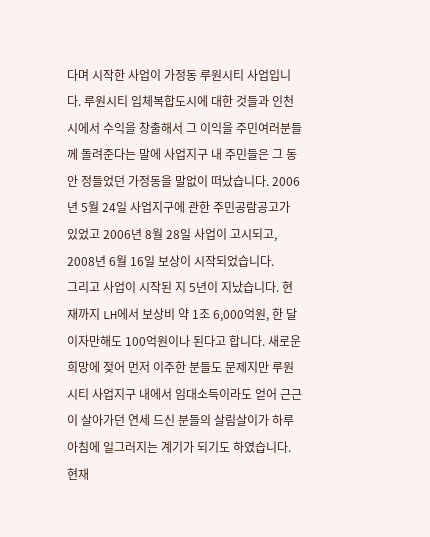다며 시작한 사업이 가정동 루원시티 사업입니다. 루원시티 입체복합도시에 대한 것들과 인천시에서 수익을 창출해서 그 이익을 주민여러분들께 돌려준다는 말에 사업지구 내 주민들은 그 동안 정들었던 가정동을 말없이 떠났습니다. 2006년 5월 24일 사업지구에 관한 주민공람공고가 있었고 2006년 8월 28일 사업이 고시되고, 2008년 6월 16일 보상이 시작되었습니다.
그리고 사업이 시작된 지 5년이 지났습니다. 현재까지 LH에서 보상비 약 1조 6,000억원, 한 달 이자만해도 100억원이나 된다고 합니다. 새로운 희망에 젖어 먼저 이주한 분들도 문제지만 루원시티 사업지구 내에서 임대소득이라도 얻어 근근이 살아가던 연세 드신 분들의 살림살이가 하루아침에 일그러지는 계기가 되기도 하였습니다.
현재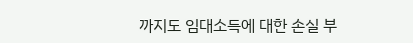까지도 임대소득에 대한 손실 부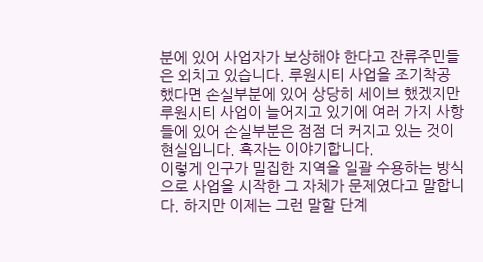분에 있어 사업자가 보상해야 한다고 잔류주민들은 외치고 있습니다. 루원시티 사업을 조기착공 했다면 손실부분에 있어 상당히 세이브 했겠지만 루원시티 사업이 늘어지고 있기에 여러 가지 사항들에 있어 손실부분은 점점 더 커지고 있는 것이 현실입니다. 혹자는 이야기합니다.
이렇게 인구가 밀집한 지역을 일괄 수용하는 방식으로 사업을 시작한 그 자체가 문제였다고 말합니다. 하지만 이제는 그런 말할 단계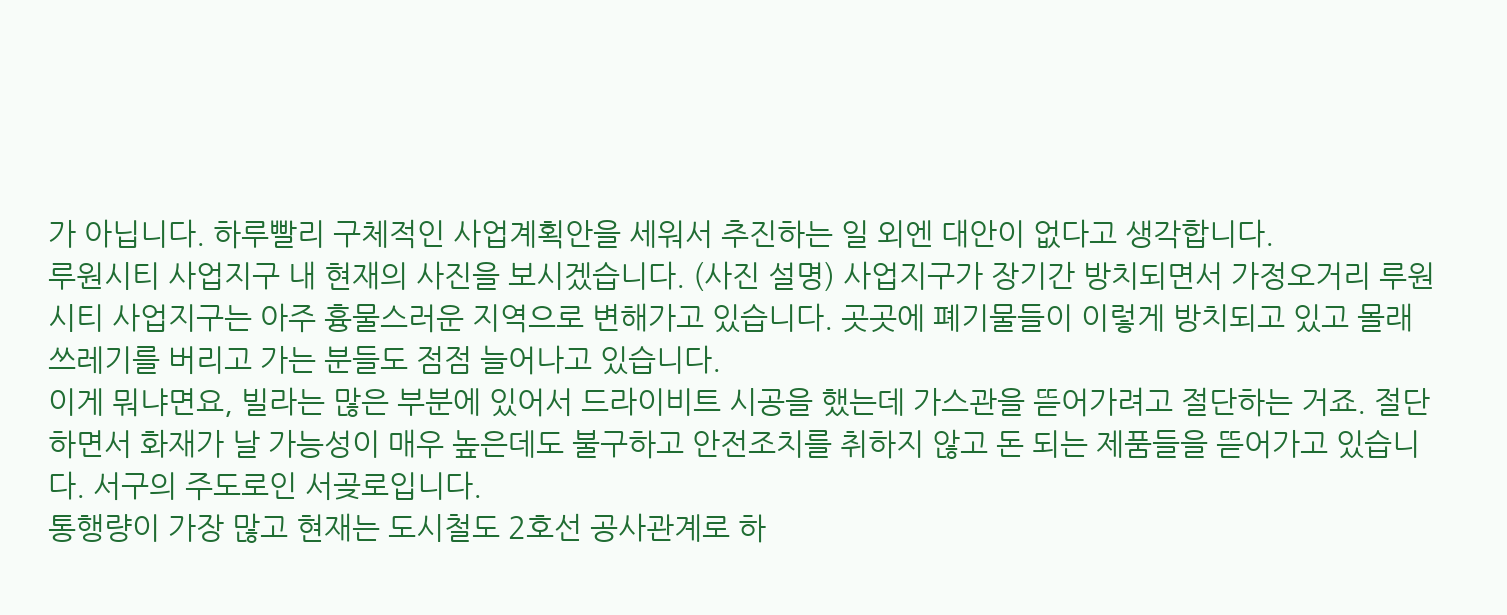가 아닙니다. 하루빨리 구체적인 사업계획안을 세워서 추진하는 일 외엔 대안이 없다고 생각합니다.
루원시티 사업지구 내 현재의 사진을 보시겠습니다. (사진 설명) 사업지구가 장기간 방치되면서 가정오거리 루원시티 사업지구는 아주 흉물스러운 지역으로 변해가고 있습니다. 곳곳에 폐기물들이 이렇게 방치되고 있고 몰래 쓰레기를 버리고 가는 분들도 점점 늘어나고 있습니다.
이게 뭐냐면요, 빌라는 많은 부분에 있어서 드라이비트 시공을 했는데 가스관을 뜯어가려고 절단하는 거죠. 절단하면서 화재가 날 가능성이 매우 높은데도 불구하고 안전조치를 취하지 않고 돈 되는 제품들을 뜯어가고 있습니다. 서구의 주도로인 서곶로입니다.
통행량이 가장 많고 현재는 도시철도 2호선 공사관계로 하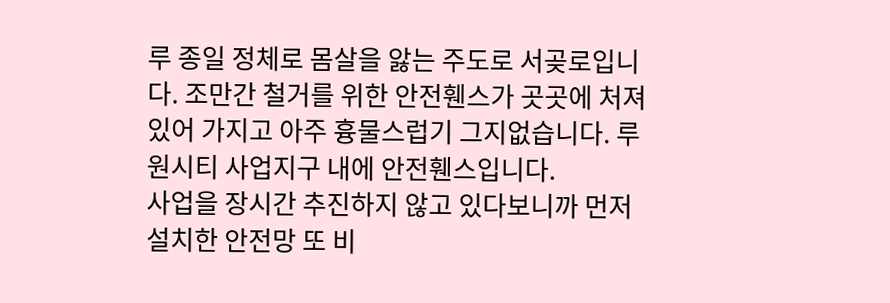루 종일 정체로 몸살을 앓는 주도로 서곶로입니다. 조만간 철거를 위한 안전휀스가 곳곳에 처져있어 가지고 아주 흉물스럽기 그지없습니다. 루원시티 사업지구 내에 안전휀스입니다.
사업을 장시간 추진하지 않고 있다보니까 먼저 설치한 안전망 또 비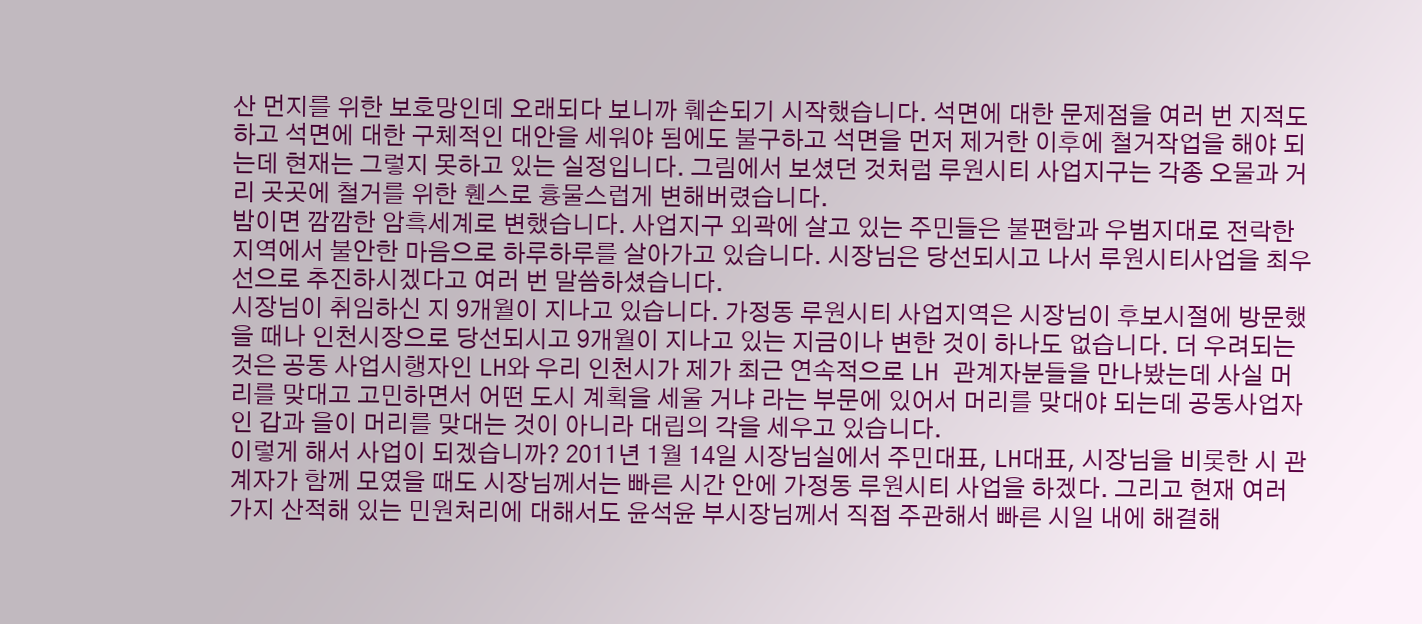산 먼지를 위한 보호망인데 오래되다 보니까 훼손되기 시작했습니다. 석면에 대한 문제점을 여러 번 지적도 하고 석면에 대한 구체적인 대안을 세워야 됨에도 불구하고 석면을 먼저 제거한 이후에 철거작업을 해야 되는데 현재는 그렇지 못하고 있는 실정입니다. 그림에서 보셨던 것처럼 루원시티 사업지구는 각종 오물과 거리 곳곳에 철거를 위한 휀스로 흉물스럽게 변해버렸습니다.
밤이면 깜깜한 암흑세계로 변했습니다. 사업지구 외곽에 살고 있는 주민들은 불편함과 우범지대로 전락한 지역에서 불안한 마음으로 하루하루를 살아가고 있습니다. 시장님은 당선되시고 나서 루원시티사업을 최우선으로 추진하시겠다고 여러 번 말씀하셨습니다.
시장님이 취임하신 지 9개월이 지나고 있습니다. 가정동 루원시티 사업지역은 시장님이 후보시절에 방문했을 때나 인천시장으로 당선되시고 9개월이 지나고 있는 지금이나 변한 것이 하나도 없습니다. 더 우려되는 것은 공동 사업시행자인 LH와 우리 인천시가 제가 최근 연속적으로 LH 관계자분들을 만나봤는데 사실 머리를 맞대고 고민하면서 어떤 도시 계획을 세울 거냐 라는 부문에 있어서 머리를 맞대야 되는데 공동사업자인 갑과 을이 머리를 맞대는 것이 아니라 대립의 각을 세우고 있습니다.
이렇게 해서 사업이 되겠습니까? 2011년 1월 14일 시장님실에서 주민대표, LH대표, 시장님을 비롯한 시 관계자가 함께 모였을 때도 시장님께서는 빠른 시간 안에 가정동 루원시티 사업을 하겠다. 그리고 현재 여러 가지 산적해 있는 민원처리에 대해서도 윤석윤 부시장님께서 직접 주관해서 빠른 시일 내에 해결해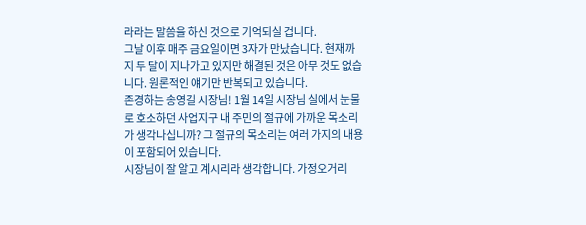라라는 말씀을 하신 것으로 기억되실 겁니다.
그날 이후 매주 금요일이면 3자가 만났습니다. 현재까지 두 달이 지나가고 있지만 해결된 것은 아무 것도 없습니다. 원론적인 얘기만 반복되고 있습니다.
존경하는 송영길 시장님! 1월 14일 시장님 실에서 눈물로 호소하던 사업지구 내 주민의 절규에 가까운 목소리가 생각나십니까? 그 절규의 목소리는 여러 가지의 내용이 포함되어 있습니다.
시장님이 잘 알고 계시리라 생각합니다. 가정오거리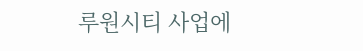루원시티 사업에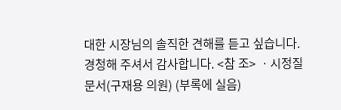대한 시장님의 솔직한 견해를 듣고 싶습니다. 경청해 주셔서 감사합니다. <참 조> ㆍ시정질문서(구재용 의원) (부록에 실음)